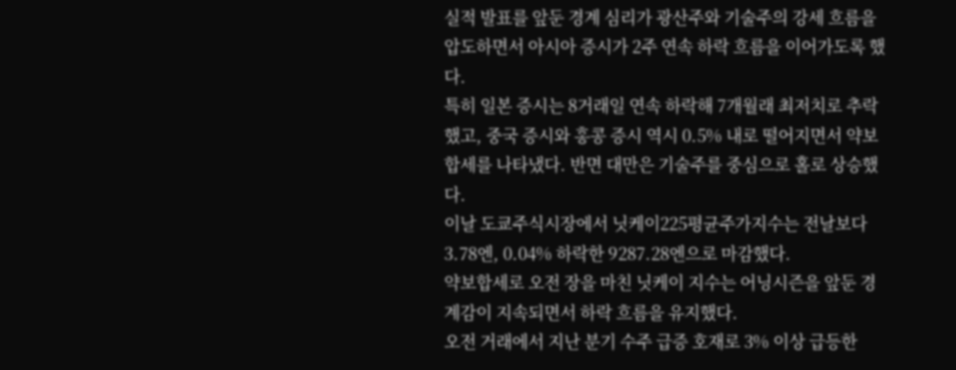실적 발표를 앞둔 경계 심리가 광산주와 기술주의 강세 흐름을 압도하면서 아시아 증시가 2주 연속 하락 흐름을 이어가도록 했다.
특히 일본 증시는 8거래일 연속 하락해 7개월래 최저치로 추락했고, 중국 증시와 홍콩 증시 역시 0.5% 내로 떨어지면서 약보합세를 나타냈다. 반면 대만은 기술주를 중심으로 홀로 상승했다.
이날 도쿄주식시장에서 닛케이225평균주가지수는 전날보다 3.78엔, 0.04% 하락한 9287.28엔으로 마감했다.
약보합세로 오전 장을 마친 닛케이 지수는 어닝시즌을 앞둔 경계감이 지속되면서 하락 흐름을 유지했다.
오전 거래에서 지난 분기 수주 급증 호재로 3% 이상 급등한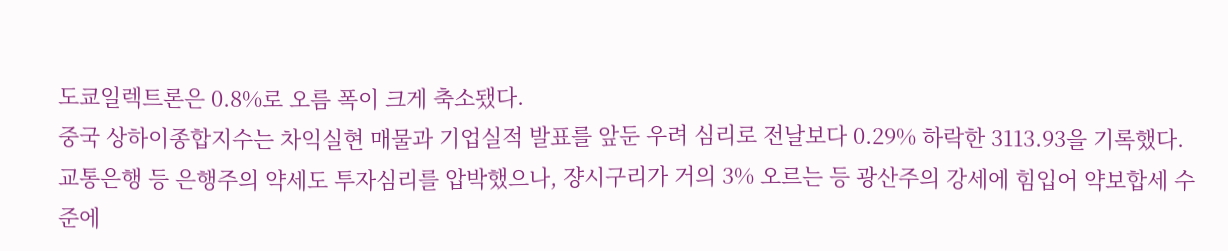도쿄일렉트론은 0.8%로 오름 폭이 크게 축소됐다.
중국 상하이종합지수는 차익실현 매물과 기업실적 발표를 앞둔 우려 심리로 전날보다 0.29% 하락한 3113.93을 기록했다.
교통은행 등 은행주의 약세도 투자심리를 압박했으나, 쟝시구리가 거의 3% 오르는 등 광산주의 강세에 힘입어 약보합세 수준에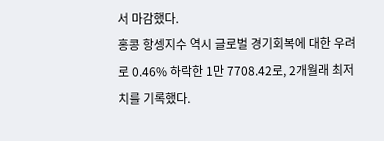서 마감했다.
홍콩 항셍지수 역시 글로벌 경기회복에 대한 우려로 0.46% 하락한 1만 7708.42로, 2개월래 최저치를 기록했다.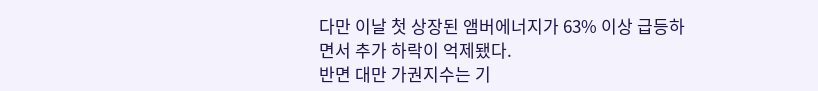다만 이날 첫 상장된 앰버에너지가 63% 이상 급등하면서 추가 하락이 억제됐다.
반면 대만 가권지수는 기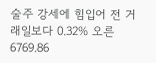술주 강세에 힘입어 전 거래일보다 0.32% 오른 6769.86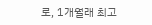로, 1개월래 최고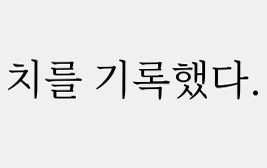치를 기록했다.